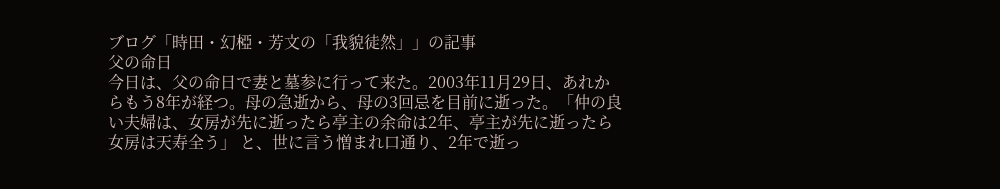ブログ「時田・幻椏・芳文の「我貌徒然」」の記事
父の命日
今日は、父の命日で妻と墓参に行って来た。2003年11月29日、あれからもう8年が経つ。母の急逝から、母の3回忌を目前に逝った。「仲の良い夫婦は、女房が先に逝ったら亭主の余命は2年、亭主が先に逝ったら女房は天寿全う」 と、世に言う憎まれ口通り、2年で逝っ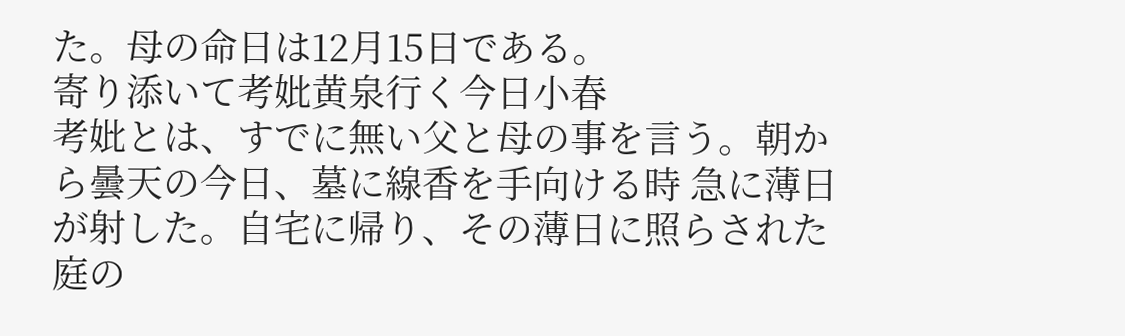た。母の命日は12月15日である。
寄り添いて考妣黄泉行く今日小春
考妣とは、すでに無い父と母の事を言う。朝から曇天の今日、墓に線香を手向ける時 急に薄日が射した。自宅に帰り、その薄日に照らされた庭の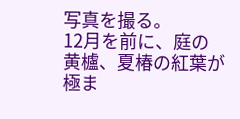写真を撮る。
12月を前に、庭の黄櫨、夏椿の紅葉が極ま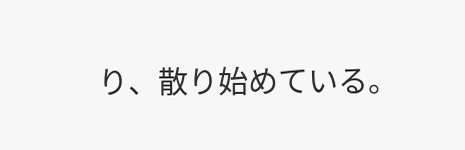り、散り始めている。